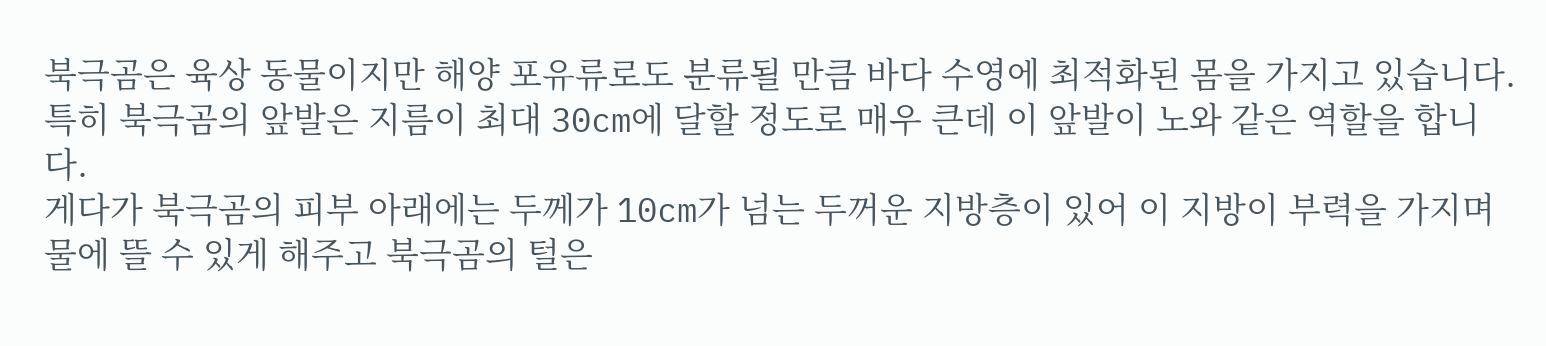북극곰은 육상 동물이지만 해양 포유류로도 분류될 만큼 바다 수영에 최적화된 몸을 가지고 있습니다.
특히 북극곰의 앞발은 지름이 최대 30cm에 달할 정도로 매우 큰데 이 앞발이 노와 같은 역할을 합니다.
게다가 북극곰의 피부 아래에는 두께가 10cm가 넘는 두꺼운 지방층이 있어 이 지방이 부력을 가지며 물에 뜰 수 있게 해주고 북극곰의 털은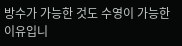방수가 가능한 것도 수영이 가능한 이유입니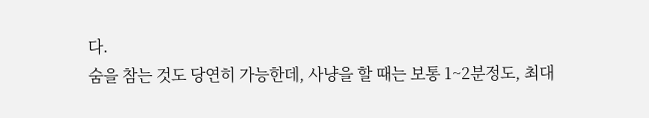다.
숨을 참는 것도 당연히 가능한데, 사냥을 할 때는 보통 1~2분정도, 최대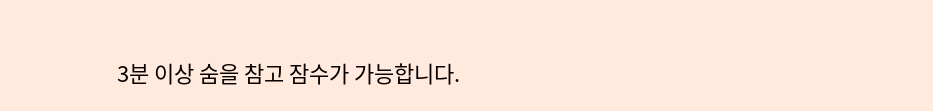3분 이상 숨을 참고 잠수가 가능합니다.